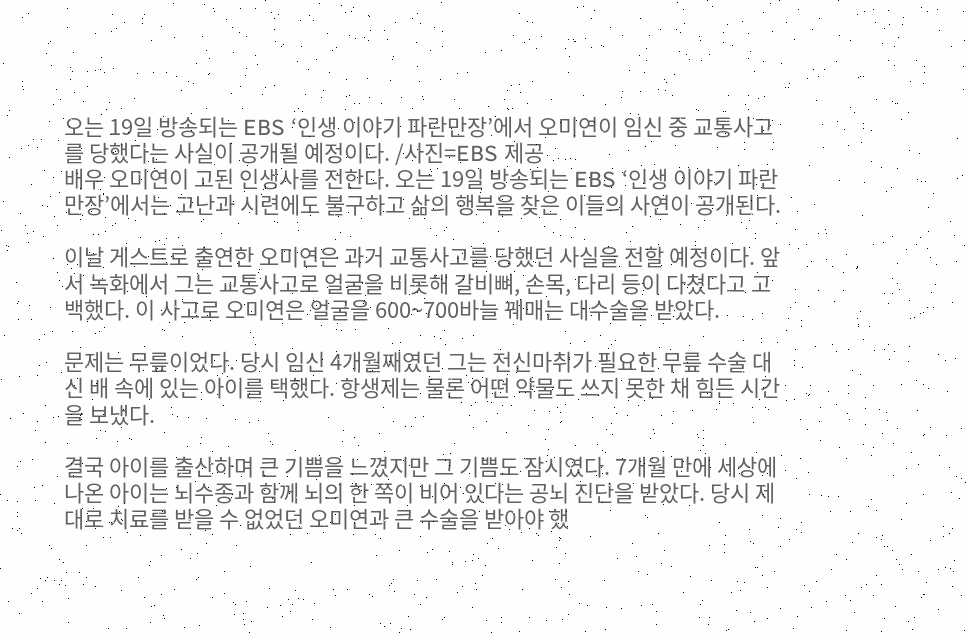오는 19일 방송되는 EBS ‘인생 이야기 파란만장’에서 오미연이 임신 중 교통사고를 당했다는 사실이 공개될 예정이다. /사진=EBS 제공
배우 오미연이 고된 인생사를 전한다. 오는 19일 방송되는 EBS ‘인생 이야기 파란만장’에서는 고난과 시련에도 불구하고 삶의 행복을 찾은 이들의 사연이 공개된다.

이날 게스트로 출연한 오미연은 과거 교통사고를 당했던 사실을 전할 예정이다. 앞서 녹화에서 그는 교통사고로 얼굴을 비롯해 갈비뼈, 손목, 다리 등이 다쳤다고 고백했다. 이 사고로 오미연은 얼굴을 600~700바늘 꿰매는 대수술을 받았다.

문제는 무릎이었다. 당시 임신 4개월째였던 그는 전신마취가 필요한 무릎 수술 대신 배 속에 있는 아이를 택했다. 항생제는 물론 어떤 약물도 쓰지 못한 채 힘든 시간을 보냈다.

결국 아이를 출산하며 큰 기쁨을 느꼈지만 그 기쁨도 잠시였다. 7개월 만에 세상에 나온 아이는 뇌수종과 함께 뇌의 한 쪽이 비어 있다는 공뇌 진단을 받았다. 당시 제대로 치료를 받을 수 없었던 오미연과 큰 수술을 받아야 했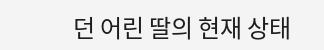던 어린 딸의 현재 상태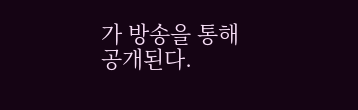가 방송을 통해 공개된다.